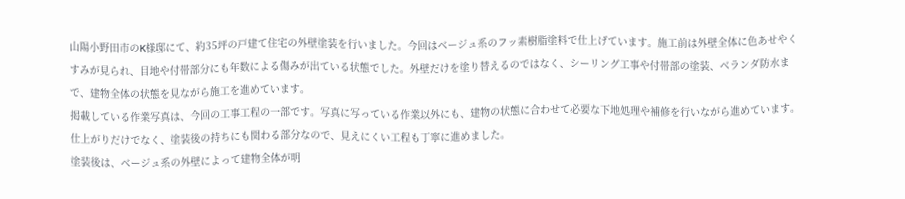山陽小野田市のK様邸にて、約35坪の戸建て住宅の外壁塗装を行いました。今回はベージュ系のフッ素樹脂塗料で仕上げています。施工前は外壁全体に色あせやくすみが見られ、目地や付帯部分にも年数による傷みが出ている状態でした。外壁だけを塗り替えるのではなく、シーリング工事や付帯部の塗装、ベランダ防水まで、建物全体の状態を見ながら施工を進めています。
掲載している作業写真は、今回の工事工程の一部です。写真に写っている作業以外にも、建物の状態に合わせて必要な下地処理や補修を行いながら進めています。仕上がりだけでなく、塗装後の持ちにも関わる部分なので、見えにくい工程も丁寧に進めました。
塗装後は、ベージュ系の外壁によって建物全体が明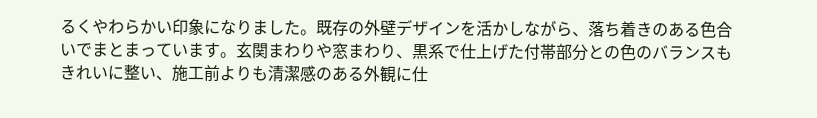るくやわらかい印象になりました。既存の外壁デザインを活かしながら、落ち着きのある色合いでまとまっています。玄関まわりや窓まわり、黒系で仕上げた付帯部分との色のバランスもきれいに整い、施工前よりも清潔感のある外観に仕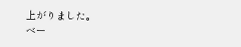上がりました。
ベー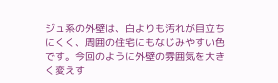ジュ系の外壁は、白よりも汚れが目立ちにくく、周囲の住宅にもなじみやすい色です。今回のように外壁の雰囲気を大きく変えす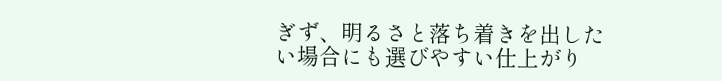ぎず、明るさと落ち着きを出したい場合にも選びやすい仕上がり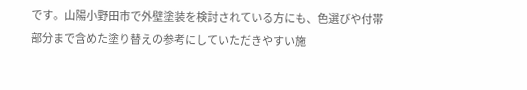です。山陽小野田市で外壁塗装を検討されている方にも、色選びや付帯部分まで含めた塗り替えの参考にしていただきやすい施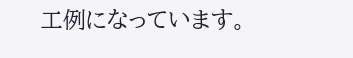工例になっています。